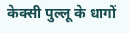केक्सी पुल्लू के धागों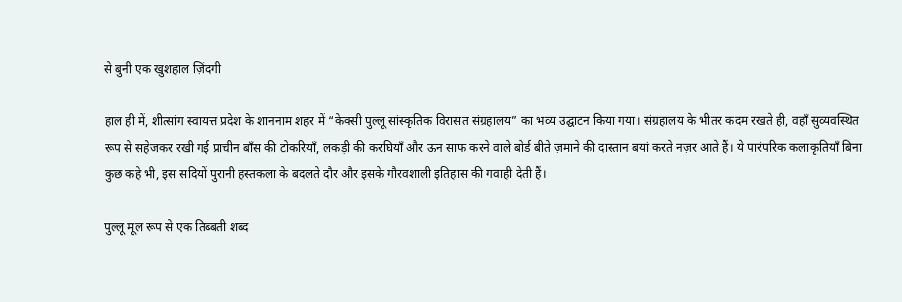से बुनी एक खुशहाल ज़िंदगी

हाल ही में, शीत्सांग स्वायत्त प्रदेश के शाननाम शहर में “केक्सी पुल्लू सांस्कृतिक विरासत संग्रहालय” का भव्य उद्घाटन किया गया। संग्रहालय के भीतर कदम रखते ही, वहाँ सुव्यवस्थित रूप से सहेजकर रखी गई प्राचीन बाँस की टोकरियाँ, लकड़ी की करघियाँ और ऊन साफ करने वाले बोर्ड बीते ज़माने की दास्तान बयां करते नज़र आते हैं। ये पारंपरिक कलाकृतियाँ बिना कुछ कहे भी, इस सदियों पुरानी हस्तकला के बदलते दौर और इसके गौरवशाली इतिहास की गवाही देती हैं।

पुल्लू मूल रूप से एक तिब्बती शब्द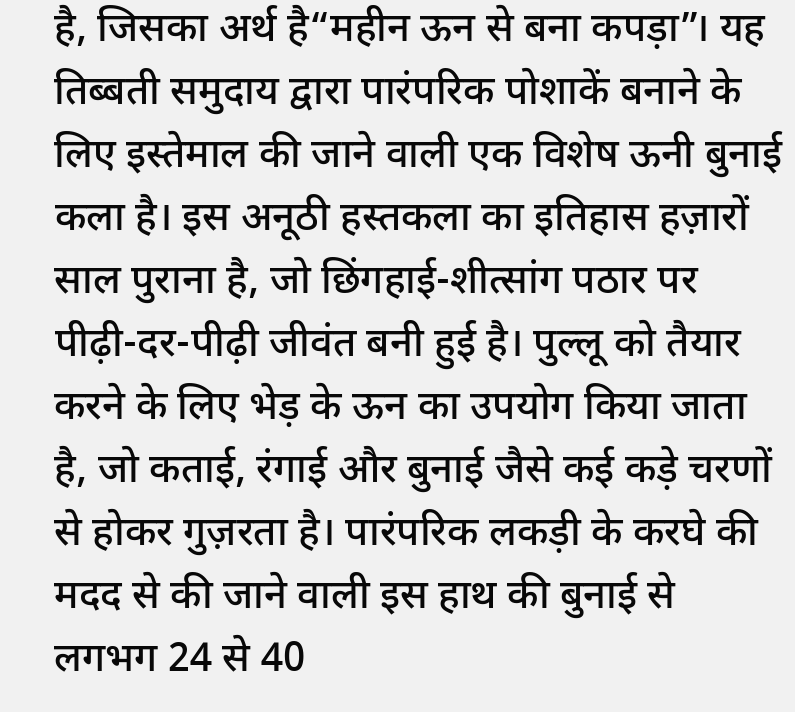है, जिसका अर्थ है“महीन ऊन से बना कपड़ा”। यह तिब्बती समुदाय द्वारा पारंपरिक पोशाकें बनाने के लिए इस्तेमाल की जाने वाली एक विशेष ऊनी बुनाई कला है। इस अनूठी हस्तकला का इतिहास हज़ारों साल पुराना है, जो छिंगहाई-शीत्सांग पठार पर पीढ़ी-दर-पीढ़ी जीवंत बनी हुई है। पुल्लू को तैयार करने के लिए भेड़ के ऊन का उपयोग किया जाता है, जो कताई, रंगाई और बुनाई जैसे कई कड़े चरणों से होकर गुज़रता है। पारंपरिक लकड़ी के करघे की मदद से की जाने वाली इस हाथ की बुनाई से लगभग 24 से 40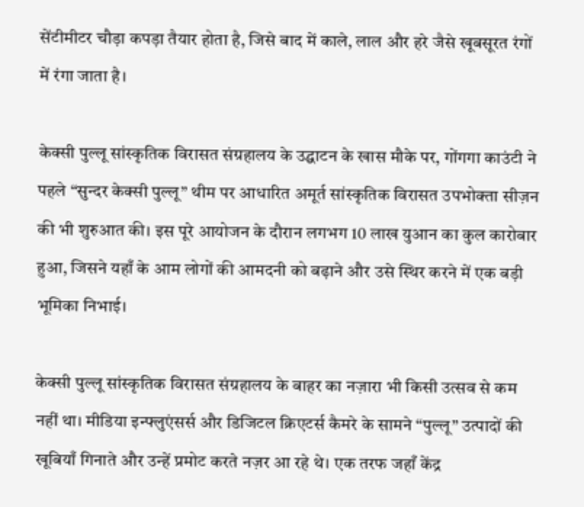सेंटीमीटर चौड़ा कपड़ा तैयार होता है, जिसे बाद में काले, लाल और हरे जैसे खूबसूरत रंगों में रंगा जाता है।

केक्सी पुल्लू सांस्कृतिक विरासत संग्रहालय के उद्घाटन के खास मौके पर, गोंगगा काउंटी ने पहले “सुन्दर केक्सी पुल्लू” थीम पर आधारित अमूर्त सांस्कृतिक विरासत उपभोक्ता सीज़न की भी शुरुआत की। इस पूरे आयोजन के दौरान लगभग 10 लाख युआन का कुल कारोबार हुआ, जिसने यहाँ के आम लोगों की आमदनी को बढ़ाने और उसे स्थिर करने में एक बड़ी भूमिका निभाई।

केक्सी पुल्लू सांस्कृतिक विरासत संग्रहालय के बाहर का नज़ारा भी किसी उत्सव से कम नहीं था। मीडिया इन्फ्लुएंसर्स और डिजिटल क्रिएटर्स कैमरे के सामने “पुल्लू” उत्पादों की खूबियाँ गिनाते और उन्हें प्रमोट करते नज़र आ रहे थे। एक तरफ जहाँ केंद्र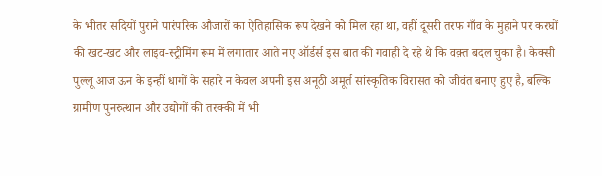के भीतर सदियों पुराने पारंपरिक औजारों का ऐतिहासिक रूप देखने को मिल रहा था, वहीं दूसरी तरफ गाँव के मुहाने पर करघों की खट-खट और लाइव-स्ट्रीमिंग रूम में लगातार आते नए ऑर्डर्स इस बात की गवाही दे रहे थे कि वक़्त बदल चुका है। केक्सी पुल्लू आज ऊन के इन्हीं धागों के सहारे न केवल अपनी इस अनूठी अमूर्त सांस्कृतिक विरासत को जीवंत बनाए हुए है, बल्कि ग्रामीण पुनरुत्थान और उद्योगों की तरक्की में भी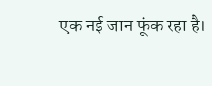एक नई जान फूंक रहा है।